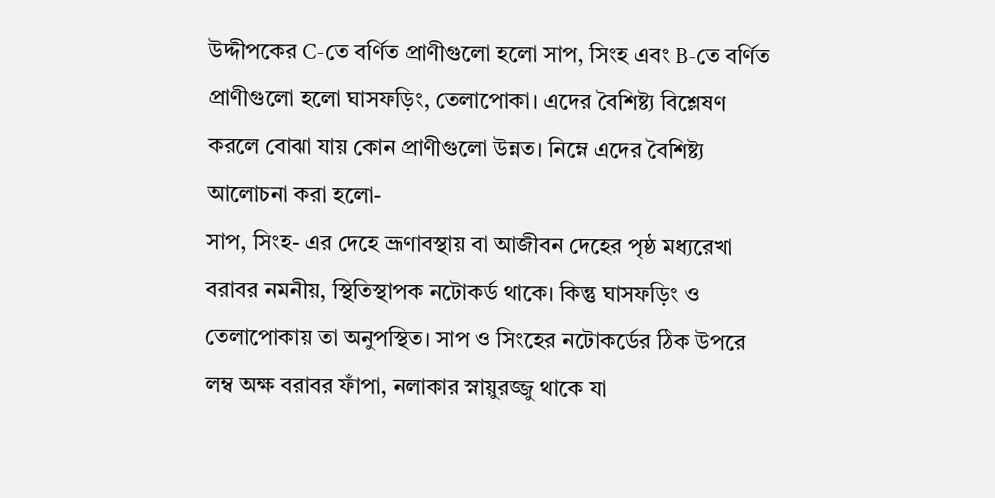উদ্দীপকের C-তে বর্ণিত প্রাণীগুলো হলো সাপ, সিংহ এবং B-তে বর্ণিত প্রাণীগুলো হলো ঘাসফড়িং, তেলাপোকা। এদের বৈশিষ্ট্য বিশ্লেষণ করলে বোঝা যায় কোন প্রাণীগুলো উন্নত। নিম্নে এদের বৈশিষ্ট্য আলোচনা করা হলো-
সাপ, সিংহ- এর দেহে ভ্রূণাবস্থায় বা আজীবন দেহের পৃষ্ঠ মধ্যরেখা বরাবর নমনীয়, স্থিতিস্থাপক নটোকর্ড থাকে। কিন্তু ঘাসফড়িং ও তেলাপোকায় তা অনুপস্থিত। সাপ ও সিংহের নটোকর্ডের ঠিক উপরে লম্ব অক্ষ বরাবর ফাঁপা, নলাকার স্নায়ুরজ্জু থাকে যা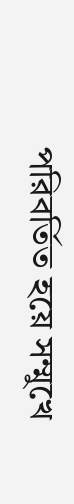পরিবর্তিত হয়ে সম্মুখে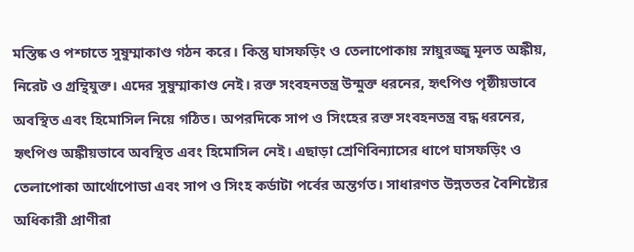মস্তিষ্ক ও পশ্চাতে সুষুম্মাকাণ্ড গঠন করে। কিন্তু ঘাসফড়িং ও তেলাপোকায় স্নায়ুরজ্জু মূলত অঙ্কীয়, নিরেট ও গ্রন্থিযুক্ত। এদের সুষুম্মাকাণ্ড নেই। রক্ত সংবহনতন্ত্র উন্মুক্ত ধরনের, হৃৎপিণ্ড পৃষ্ঠীয়ভাবে অবস্থিত এবং হিমোসিল নিয়ে গঠিত। অপরদিকে সাপ ও সিংহের রক্ত সংবহনতন্ত্র বদ্ধ ধরনের, হৃৎপিণ্ড অঙ্কীয়ভাবে অবস্থিত এবং হিমোসিল নেই। এছাড়া শ্রেণিবিন্যাসের ধাপে ঘাসফড়িং ও তেলাপোকা আর্থোপোডা এবং সাপ ও সিংহ কর্ডাটা পর্বের অন্তর্গত। সাধারণত উন্নততর বৈশিষ্ট্যের অধিকারী প্রাণীরা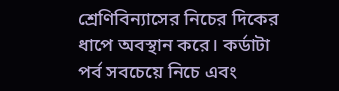শ্রেণিবিন্যাসের নিচের দিকের ধাপে অবস্থান করে। কর্ডাটা পর্ব সবচেয়ে নিচে এবং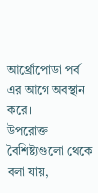আর্থ্রোপোডা পর্ব এর আগে অবস্থান করে।
উপরোক্ত বৈশিষ্ট্যগুলো থেকে বলা যায়,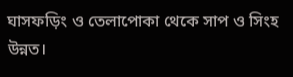ঘাসফড়িং ও তেলাপোকা থেকে সাপ ও সিংহ উন্নত।